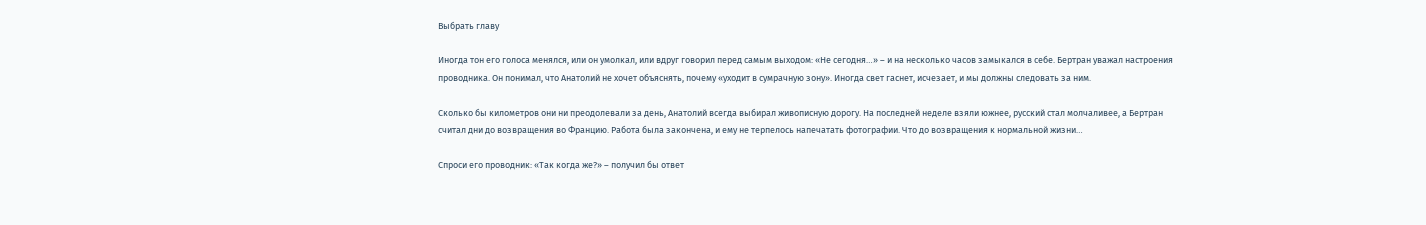Выбрать главу

Иногда тон его голоса менялся, или он умолкал, или вдруг говорил перед самым выходом: «Не сегодня…» – и на несколько часов замыкался в себе. Бертран уважал настроения проводника. Он понимал, что Анатолий не хочет объяснять, почему «уходит в сумрачную зону». Иногда свет гаснет, исчезает, и мы должны следовать за ним.

Сколько бы километров они ни преодолевали за день, Анатолий всегда выбирал живописную дорогу. На последней неделе взяли южнее, русский стал молчаливее, а Бертран считал дни до возвращения во Францию. Работа была закончена, и ему не терпелось напечатать фотографии. Что до возвращения к нормальной жизни…

Спроси его проводник: «Так когда же?» – получил бы ответ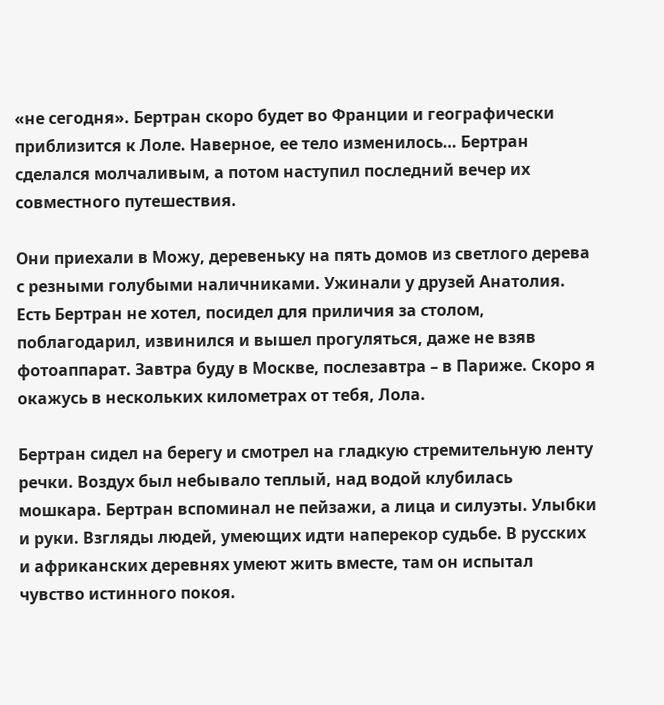«не сегодня». Бертран скоро будет во Франции и географически приблизится к Лоле. Наверное, ее тело изменилось… Бертран сделался молчаливым, а потом наступил последний вечер их совместного путешествия.

Они приехали в Можу, деревеньку на пять домов из светлого дерева с резными голубыми наличниками. Ужинали у друзей Анатолия. Есть Бертран не хотел, посидел для приличия за столом, поблагодарил, извинился и вышел прогуляться, даже не взяв фотоаппарат. Завтра буду в Москве, послезавтра – в Париже. Скоро я окажусь в нескольких километрах от тебя, Лола.

Бертран сидел на берегу и смотрел на гладкую стремительную ленту речки. Воздух был небывало теплый, над водой клубилась мошкара. Бертран вспоминал не пейзажи, а лица и силуэты. Улыбки и руки. Взгляды людей, умеющих идти наперекор судьбе. В русских и африканских деревнях умеют жить вместе, там он испытал чувство истинного покоя.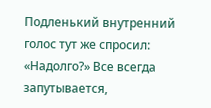Подленький внутренний голос тут же спросил: «Надолго?» Все всегда запутывается,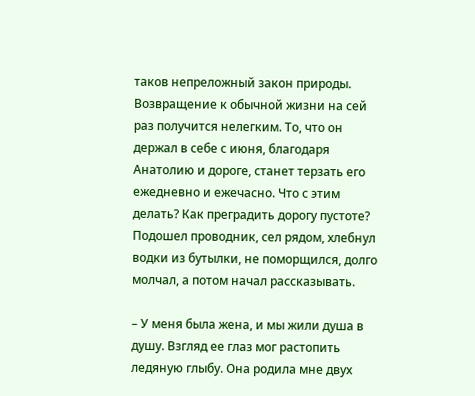таков непреложный закон природы. Возвращение к обычной жизни на сей раз получится нелегким. То, что он держал в себе с июня, благодаря Анатолию и дороге, станет терзать его ежедневно и ежечасно. Что с этим делать? Как преградить дорогу пустоте? Подошел проводник, сел рядом, хлебнул водки из бутылки, не поморщился, долго молчал, а потом начал рассказывать.

– У меня была жена, и мы жили душа в душу. Взгляд ее глаз мог растопить ледяную глыбу. Она родила мне двух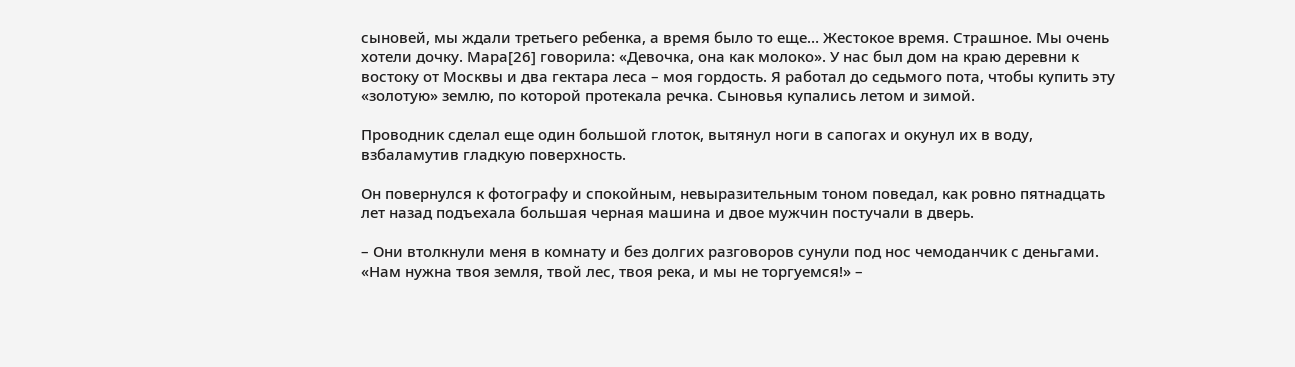сыновей, мы ждали третьего ребенка, а время было то еще… Жестокое время. Страшное. Мы очень хотели дочку. Мара[26] говорила: «Девочка, она как молоко». У нас был дом на краю деревни к востоку от Москвы и два гектара леса – моя гордость. Я работал до седьмого пота, чтобы купить эту «золотую» землю, по которой протекала речка. Сыновья купались летом и зимой.

Проводник сделал еще один большой глоток, вытянул ноги в сапогах и окунул их в воду, взбаламутив гладкую поверхность.

Он повернулся к фотографу и спокойным, невыразительным тоном поведал, как ровно пятнадцать лет назад подъехала большая черная машина и двое мужчин постучали в дверь.

– Они втолкнули меня в комнату и без долгих разговоров сунули под нос чемоданчик с деньгами. «Нам нужна твоя земля, твой лес, твоя река, и мы не торгуемся!» –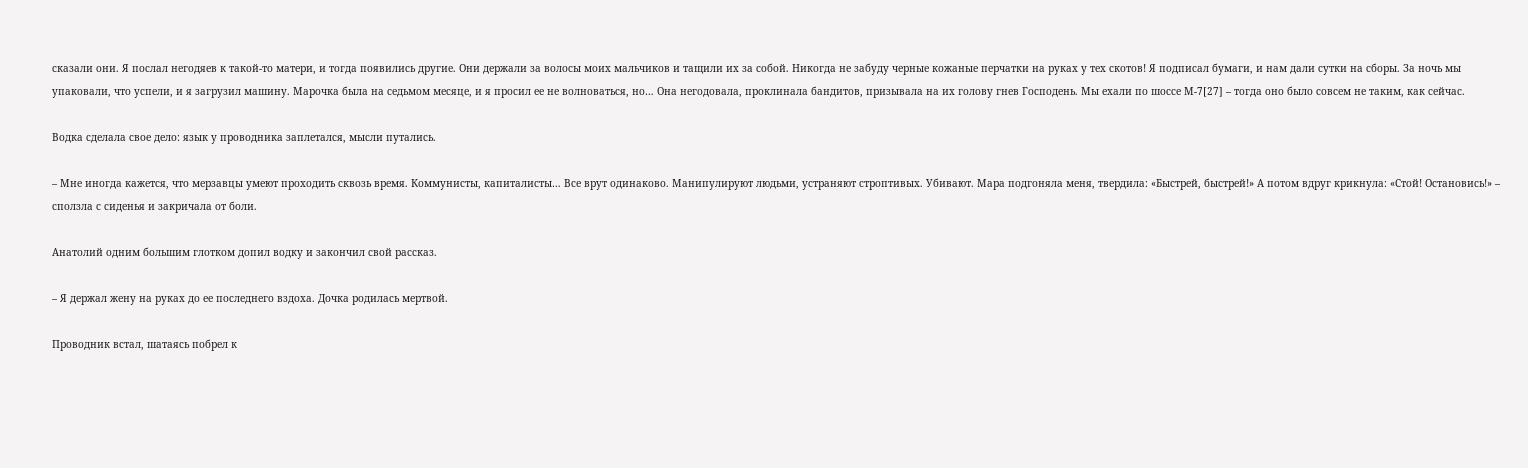сказали они. Я послал негодяев к такой-то матери, и тогда появились другие. Они держали за волосы моих мальчиков и тащили их за собой. Никогда не забуду черные кожаные перчатки на руках у тех скотов! Я подписал бумаги, и нам дали сутки на сборы. За ночь мы упаковали, что успели, и я загрузил машину. Марочка была на седьмом месяце, и я просил ее не волноваться, но… Она негодовала, проклинала бандитов, призывала на их голову гнев Господень. Мы ехали по шоссе М-7[27] – тогда оно было совсем не таким, как сейчас.

Водка сделала свое дело: язык у проводника заплетался, мысли путались.

– Мне иногда кажется, что мерзавцы умеют проходить сквозь время. Коммунисты, капиталисты… Все врут одинаково. Манипулируют людьми, устраняют строптивых. Убивают. Мара подгоняла меня, твердила: «Быстрей, быстрей!» А потом вдруг крикнула: «Стой! Остановись!» – сползла с сиденья и закричала от боли.

Анатолий одним большим глотком допил водку и закончил свой рассказ.

– Я держал жену на руках до ее последнего вздоха. Дочка родилась мертвой.

Проводник встал, шатаясь побрел к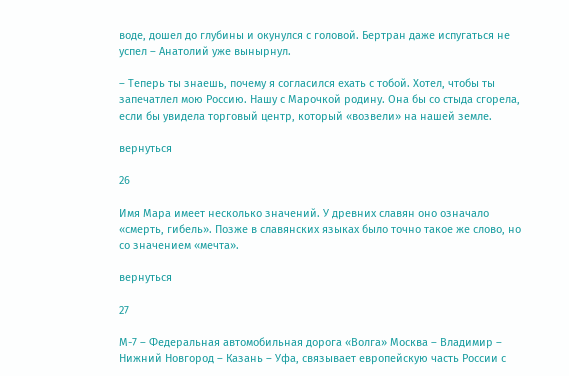воде, дошел до глубины и окунулся с головой. Бертран даже испугаться не успел – Анатолий уже вынырнул.

– Теперь ты знаешь, почему я согласился ехать с тобой. Хотел, чтобы ты запечатлел мою Россию. Нашу с Марочкой родину. Она бы со стыда сгорела, если бы увидела торговый центр, который «возвели» на нашей земле.

вернуться

26

Имя Мара имеет несколько значений. У древних славян оно означало «смерть, гибель». Позже в славянских языках было точно такое же слово, но со значением «мечта».

вернуться

27

М-7 – Федеральная автомобильная дорога «Волга» Москва – Владимир – Нижний Новгород – Казань – Уфа, связывает европейскую часть России с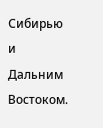Сибирью и Дальним Востоком.